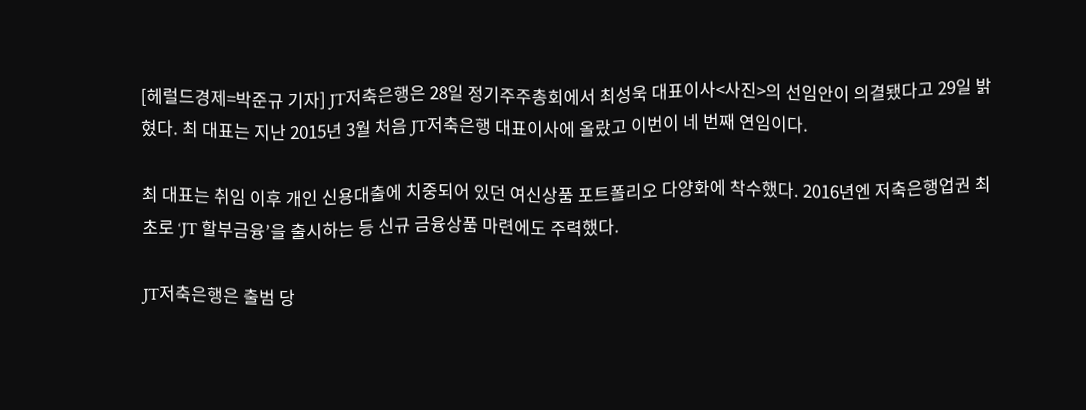[헤럴드경제=박준규 기자] JT저축은행은 28일 정기주주총회에서 최성욱 대표이사<사진>의 선임안이 의결됐다고 29일 밝혔다. 최 대표는 지난 2015년 3월 처음 JT저축은행 대표이사에 올랐고 이번이 네 번째 연임이다.

최 대표는 취임 이후 개인 신용대출에 치중되어 있던 여신상품 포트폴리오 다양화에 착수했다. 2016년엔 저축은행업권 최초로 ‘JT 할부금융’을 출시하는 등 신규 금융상품 마련에도 주력했다.

JT저축은행은 출범 당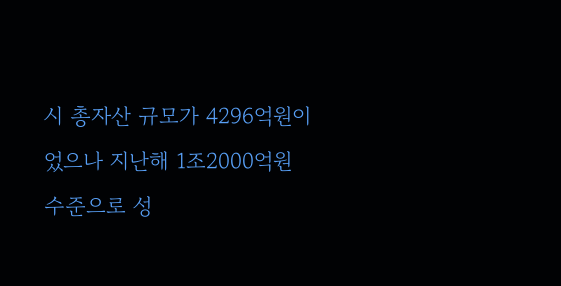시 총자산 규모가 4296억원이었으나 지난해 1조2000억원 수준으로 성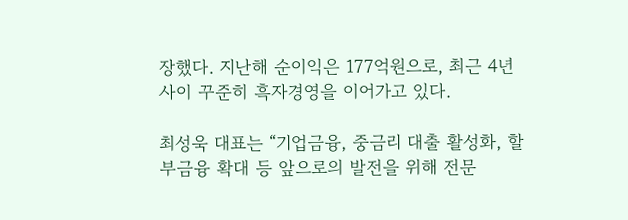장했다. 지난해 순이익은 177억원으로, 최근 4년 사이 꾸준히 흑자경영을 이어가고 있다.

최성욱 대표는 “기업금융, 중금리 대출 활성화, 할부금융 확대 등 앞으로의 발전을 위해 전문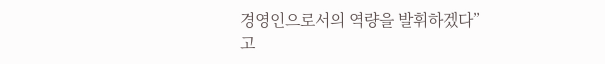경영인으로서의 역량을 발휘하겠다”고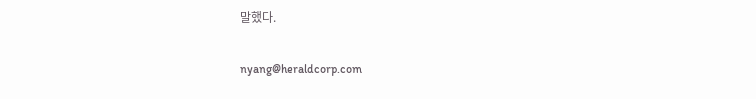말했다.


nyang@heraldcorp.com